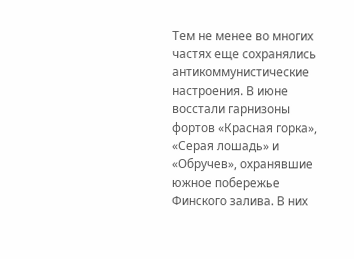Тем не менее во многих частях еще сохранялись антикоммунистические настроения. В июне восстали гарнизоны фортов «Красная горка», «Серая лошадь» и «Обручев», охранявшие южное побережье Финского залива. В них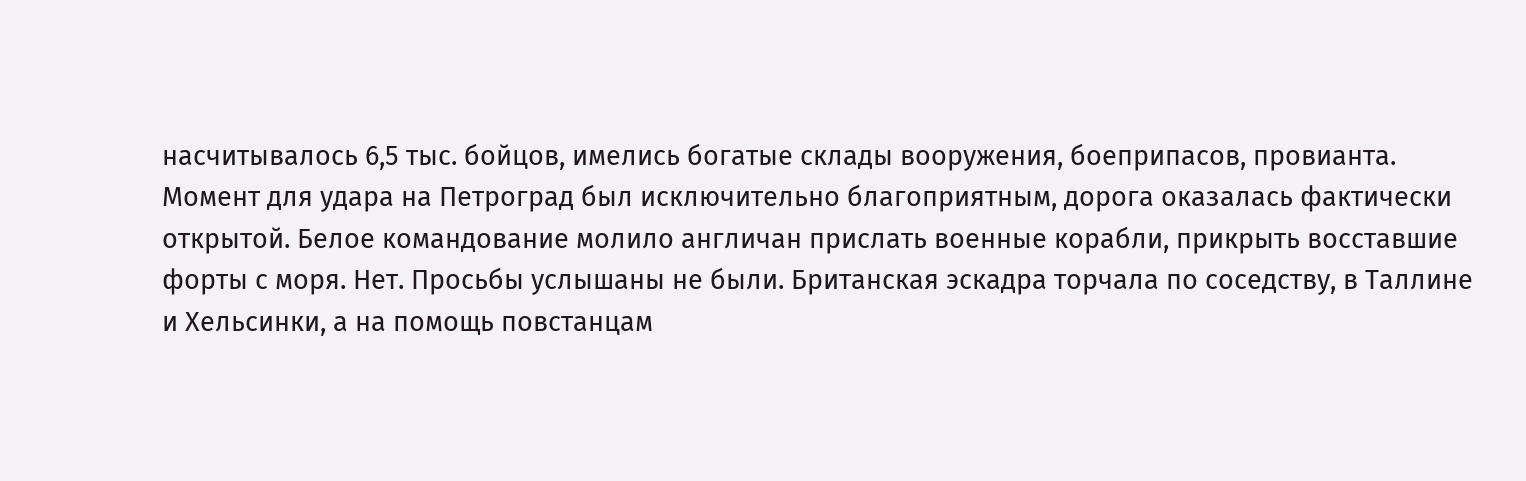насчитывалось 6,5 тыс. бойцов, имелись богатые склады вооружения, боеприпасов, провианта. Момент для удара на Петроград был исключительно благоприятным, дорога оказалась фактически открытой. Белое командование молило англичан прислать военные корабли, прикрыть восставшие форты с моря. Нет. Просьбы услышаны не были. Британская эскадра торчала по соседству, в Таллине и Хельсинки, а на помощь повстанцам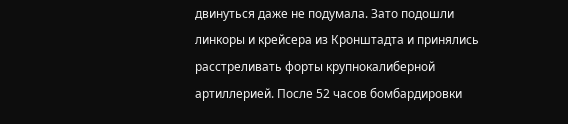двинуться даже не подумала. Зато подошли линкоры и крейсера из Кронштадта и принялись расстреливать форты крупнокалиберной артиллерией. После 52 часов бомбардировки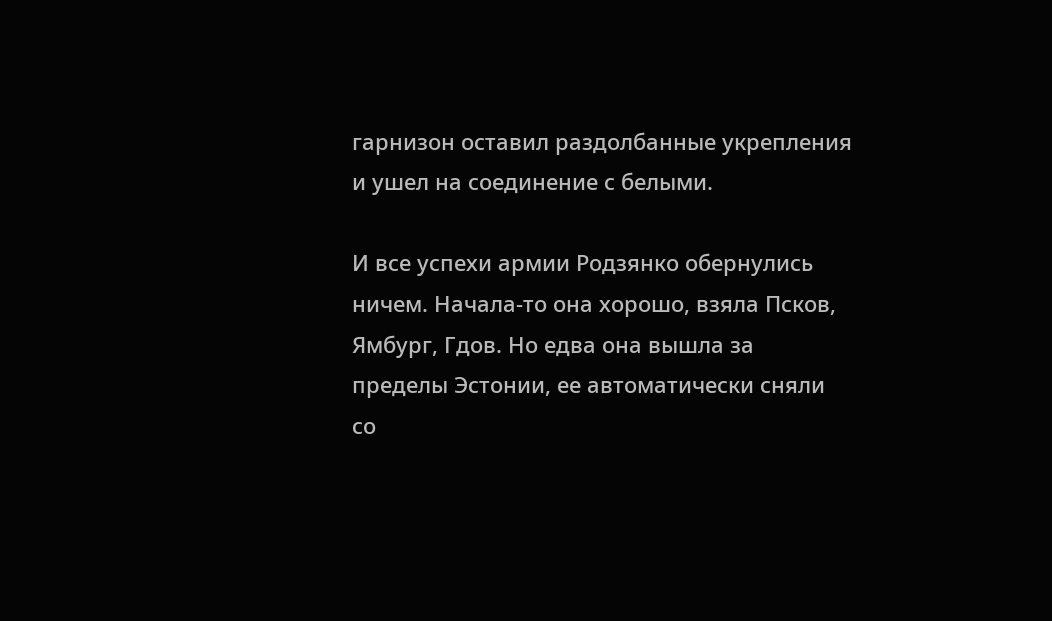гарнизон оставил раздолбанные укрепления и ушел на соединение с белыми.

И все успехи армии Родзянко обернулись ничем. Начала-то она хорошо, взяла Псков, Ямбург, Гдов. Но едва она вышла за пределы Эстонии, ее автоматически сняли со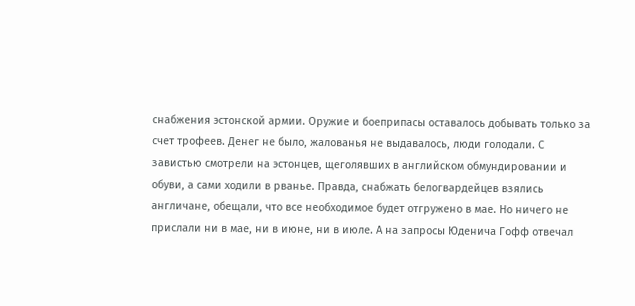снабжения эстонской армии. Оружие и боеприпасы оставалось добывать только за счет трофеев. Денег не было, жалованья не выдавалось, люди голодали. С завистью смотрели на эстонцев, щеголявших в английском обмундировании и обуви, а сами ходили в рванье. Правда, снабжать белогвардейцев взялись англичане, обещали, что все необходимое будет отгружено в мае. Но ничего не прислали ни в мае, ни в июне, ни в июле. А на запросы Юденича Гофф отвечал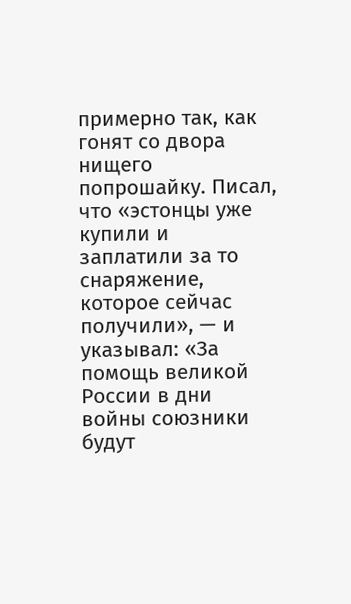примерно так, как гонят со двора нищего попрошайку. Писал, что «эстонцы уже купили и заплатили за то снаряжение, которое сейчас получили», — и указывал: «За помощь великой России в дни войны союзники будут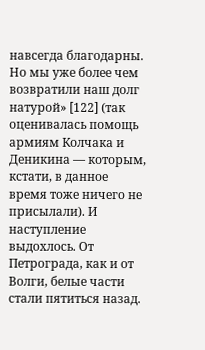навсегда благодарны. Но мы уже более чем возвратили наш долг натурой» [122] (так оценивалась помощь армиям Колчака и Деникина — которым, кстати, в данное время тоже ничего не присылали). И наступление выдохлось. От Петрограда, как и от Волги, белые части стали пятиться назад.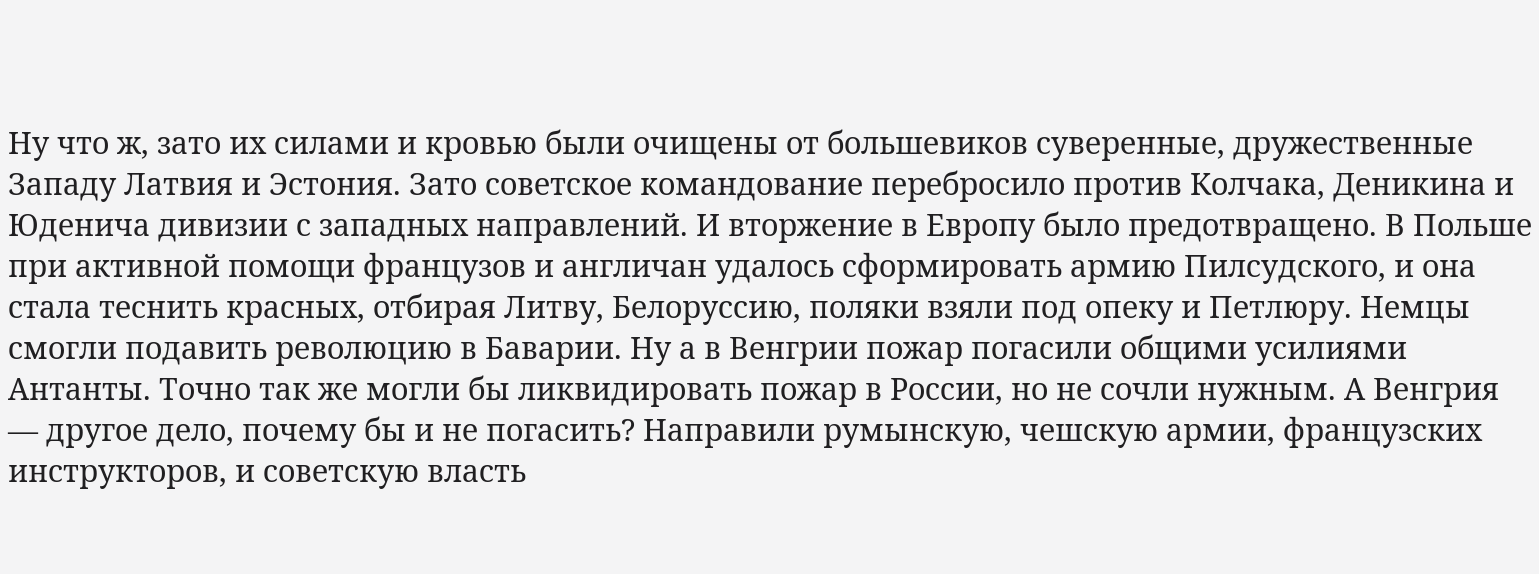Ну что ж, зато их силами и кровью были очищены от большевиков суверенные, дружественные Западу Латвия и Эстония. Зато советское командование перебросило против Колчака, Деникина и Юденича дивизии с западных направлений. И вторжение в Европу было предотвращено. В Польше при активной помощи французов и англичан удалось сформировать армию Пилсудского, и она стала теснить красных, отбирая Литву, Белоруссию, поляки взяли под опеку и Петлюру. Немцы смогли подавить революцию в Баварии. Ну а в Венгрии пожар погасили общими усилиями Антанты. Точно так же могли бы ликвидировать пожар в России, но не сочли нужным. А Венгрия — другое дело, почему бы и не погасить? Направили румынскую, чешскую армии, французских инструкторов, и советскую власть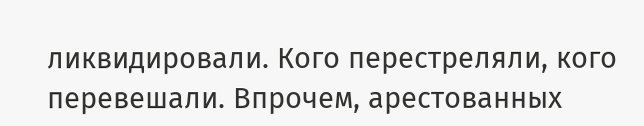ликвидировали. Кого перестреляли, кого перевешали. Впрочем, арестованных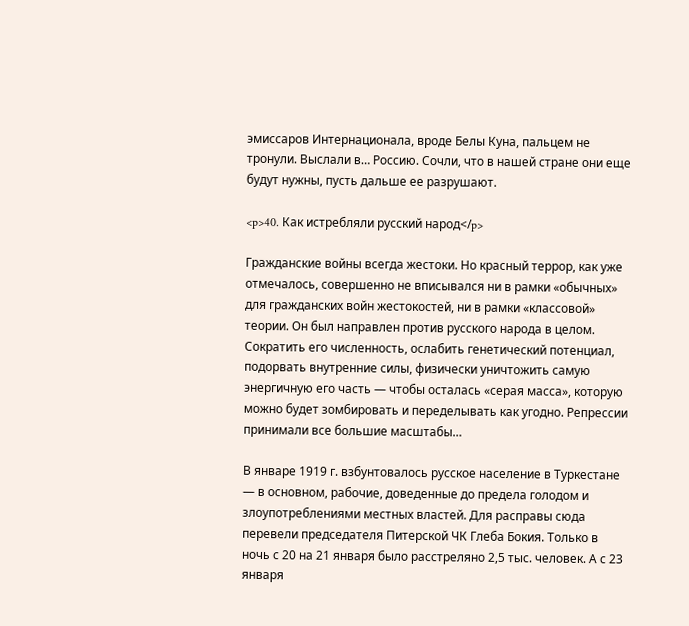эмиссаров Интернационала, вроде Белы Куна, пальцем не тронули. Выслали в… Россию. Сочли, что в нашей стране они еще будут нужны, пусть дальше ее разрушают.

<p>40. Как истребляли русский народ</p>

Гражданские войны всегда жестоки. Но красный террор, как уже отмечалось, совершенно не вписывался ни в рамки «обычных» для гражданских войн жестокостей, ни в рамки «классовой» теории. Он был направлен против русского народа в целом. Сократить его численность, ослабить генетический потенциал, подорвать внутренние силы, физически уничтожить самую энергичную его часть — чтобы осталась «серая масса», которую можно будет зомбировать и переделывать как угодно. Репрессии принимали все большие масштабы…

В январе 1919 г. взбунтовалось русское население в Туркестане — в основном, рабочие, доведенные до предела голодом и злоупотреблениями местных властей. Для расправы сюда перевели председателя Питерской ЧК Глеба Бокия. Только в ночь с 20 на 21 января было расстреляно 2,5 тыс. человек. А с 23 января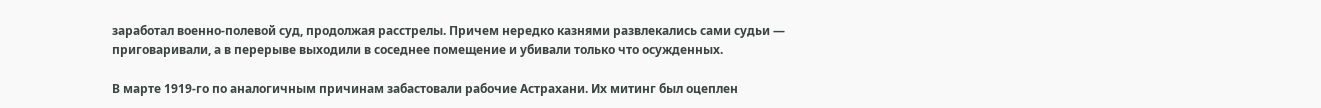заработал военно-полевой суд, продолжая расстрелы. Причем нередко казнями развлекались сами судьи — приговаривали, а в перерыве выходили в соседнее помещение и убивали только что осужденных.

В марте 1919-го по аналогичным причинам забастовали рабочие Астрахани. Их митинг был оцеплен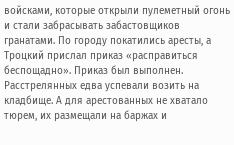войсками, которые открыли пулеметный огонь и стали забрасывать забастовщиков гранатами. По городу покатились аресты, а Троцкий прислал приказ «расправиться беспощадно». Приказ был выполнен. Расстрелянных едва успевали возить на кладбище. А для арестованных не хватало тюрем, их размещали на баржах и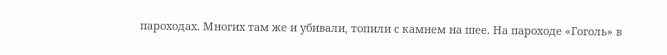пароходах. Многих там же и убивали, топили с камнем на шее. На пароходе «Гоголь» в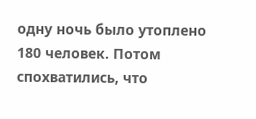одну ночь было утоплено 180 человек. Потом спохватились, что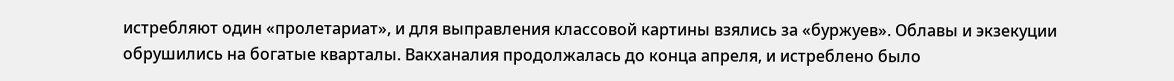истребляют один «пролетариат», и для выправления классовой картины взялись за «буржуев». Облавы и экзекуции обрушились на богатые кварталы. Вакханалия продолжалась до конца апреля, и истреблено было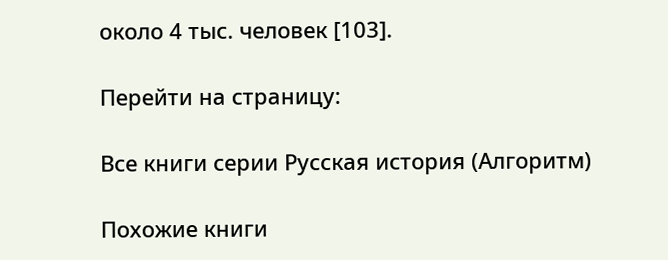около 4 тыс. человек [103].

Перейти на страницу:

Все книги серии Русская история (Алгоритм)

Похожие книги